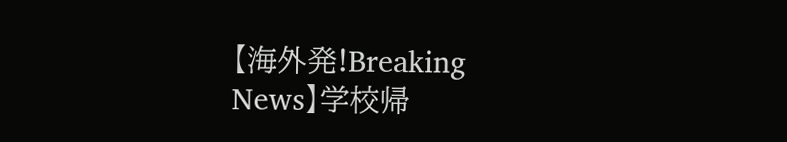【海外発!Breaking News】学校帰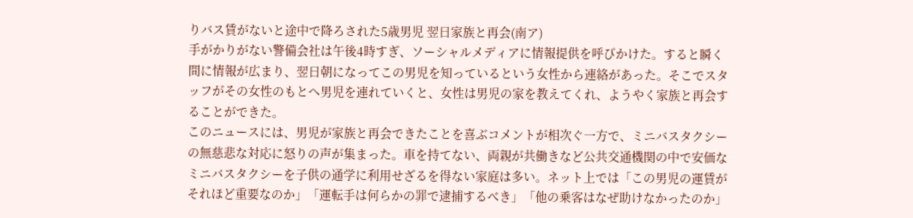りバス賃がないと途中で降ろされた5歳男児 翌日家族と再会(南ア)
手がかりがない警備会社は午後4時すぎ、ソーシャルメディアに情報提供を呼びかけた。すると瞬く間に情報が広まり、翌日朝になってこの男児を知っているという女性から連絡があった。そこでスタッフがその女性のもとへ男児を連れていくと、女性は男児の家を教えてくれ、ようやく家族と再会することができた。
このニュースには、男児が家族と再会できたことを喜ぶコメントが相次ぐ一方で、ミニバスタクシーの無慈悲な対応に怒りの声が集まった。車を持てない、両親が共働きなど公共交通機関の中で安価なミニバスタクシーを子供の通学に利用せざるを得ない家庭は多い。ネット上では「この男児の運賃がそれほど重要なのか」「運転手は何らかの罪で逮捕するべき」「他の乗客はなぜ助けなかったのか」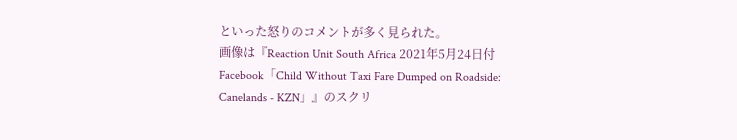といった怒りのコメントが多く見られた。
画像は『Reaction Unit South Africa 2021年5月24日付Facebook「Child Without Taxi Fare Dumped on Roadside: Canelands - KZN」』のスクリ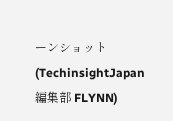ーンショット
(TechinsightJapan編集部 FLYNN)